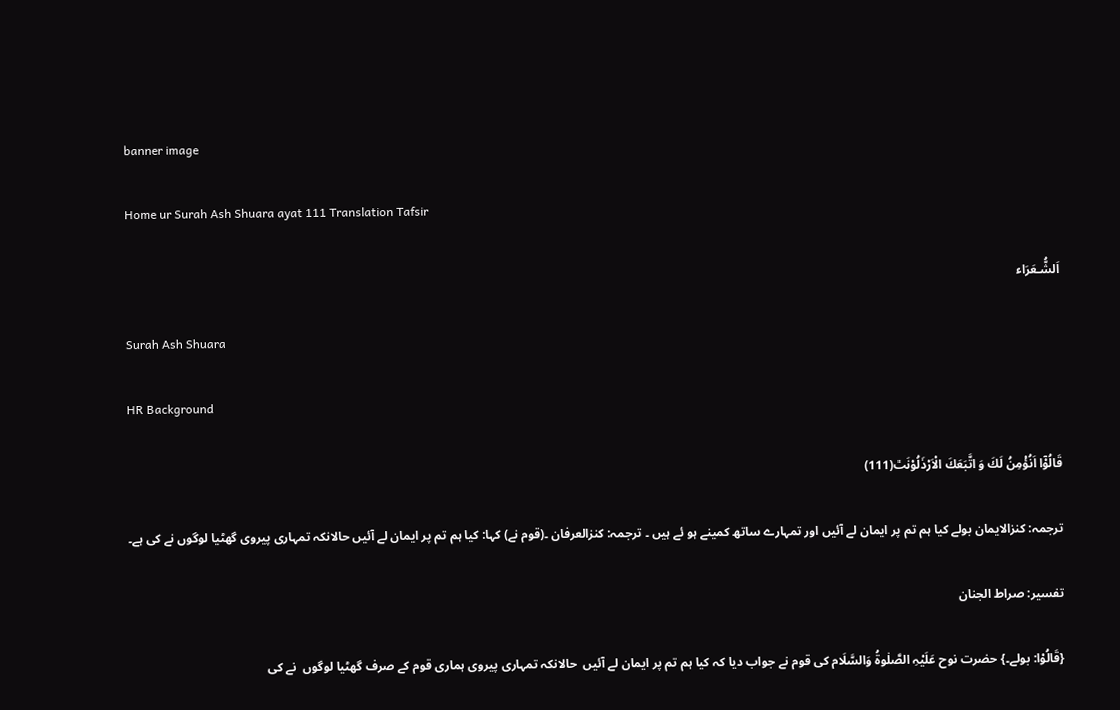banner image

Home ur Surah Ash Shuara ayat 111 Translation Tafsir

اَلشُّـعَرَاء

Surah Ash Shuara

HR Background

قَالُوْۤا اَنُؤْمِنُ لَكَ وَ اتَّبَعَكَ الْاَرْذَلُوْنَٿ(111)

ترجمہ: کنزالایمان بولے کیا ہم تم پر ایمان لے آئیں اور تمہارے ساتھ کمینے ہو ئے ہیں ۔ ترجمہ: کنزالعرفان ۔(قوم نے) کہا: کیا ہم تم پر ایمان لے آئیں حالانکہ تمہاری پیروی گھٹیا لوگوں نے کی ہے۔

تفسیر: صراط الجنان

{قَالُوْا: بولے۔} حضرت نوح عَلَیْہِ الصَّلٰوۃُ وَالسَّلَام کی قوم نے جواب دیا کہ کیا ہم تم پر ایمان لے آئیں  حالانکہ تمہاری پیروی ہماری قوم کے صرف گھٹیا لوگوں  نے کی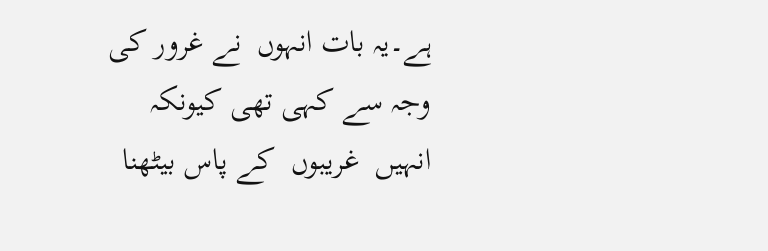ہے۔یہ بات انہوں  نے غرور کی وجہ سے کہی تھی کیونکہ انہیں  غریبوں  کے پاس بیٹھنا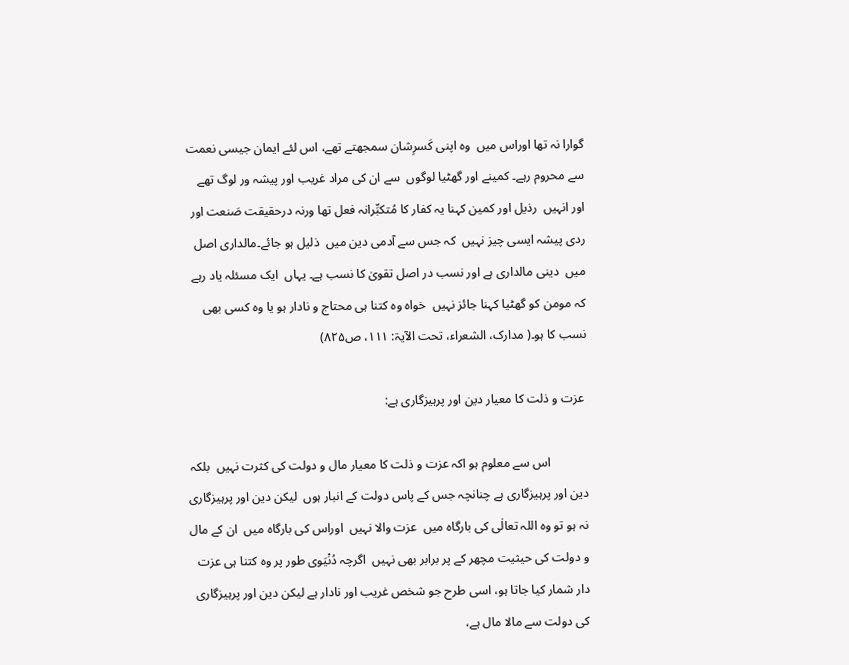گوارا نہ تھا اوراس میں  وہ اپنی کَسرِشان سمجھتے تھے، اس لئے ایمان جیسی نعمت سے محروم رہے۔ کمینے اور گھٹیا لوگوں  سے ان کی مراد غریب اور پیشہ ور لوگ تھے اور انہیں  رذیل اور کمین کہنا یہ کفار کا مُتکبِّرانہ فعل تھا ورنہ درحقیقت صَنعت اور ردی پیشہ ایسی چیز نہیں  کہ جس سے آدمی دین میں  ذلیل ہو جائے۔مالداری اصل میں  دینی مالداری ہے اور نسب در اصل تقویٰ کا نسب ہے۔ یہاں  ایک مسئلہ یاد رہے کہ مومن کو گھٹیا کہنا جائز نہیں  خواہ وہ کتنا ہی محتاج و نادار ہو یا وہ کسی بھی نسب کا ہو۔( مدارک، الشعراء، تحت الآیۃ: ۱۱۱، ص۸۲۵)

 عزت و ذلت کا معیار دین اور پرہیزگاری ہے:

            اس سے معلوم ہو اکہ عزت و ذلت کا معیار مال و دولت کی کثرت نہیں  بلکہ دین اور پرہیزگاری ہے چنانچہ جس کے پاس دولت کے انبار ہوں  لیکن دین اور پرہیزگاری نہ ہو تو وہ اللہ تعالٰی کی بارگاہ میں  عزت والا نہیں  اوراس کی بارگاہ میں  ان کے مال و دولت کی حیثیت مچھر کے پر برابر بھی نہیں  اگرچہ دُنْیَوی طور پر وہ کتنا ہی عزت دار شمار کیا جاتا ہو، اسی طرح جو شخص غریب اور نادار ہے لیکن دین اور پرہیزگاری کی دولت سے مالا مال ہے،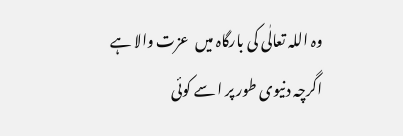وہ اللہ تعالٰی کی بارگاہ میں  عزت والا ہے اگرچہ دنیوی طور پر ا سے کوئی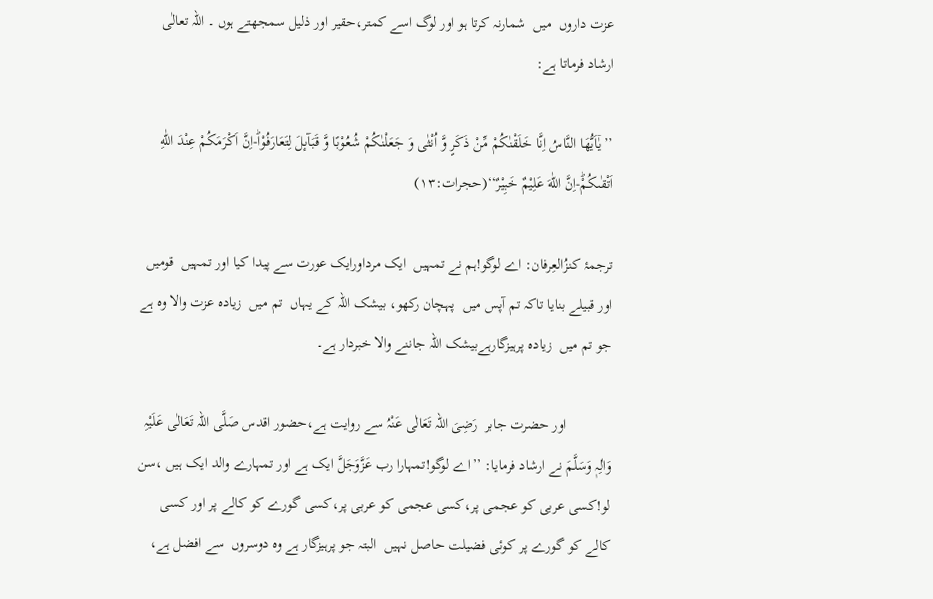عزت داروں  میں  شمارنہ کرتا ہو اور لوگ اسے کمتر،حقیر اور ذلیل سمجھتے ہوں ۔ اللہ تعالٰی ارشاد فرماتا ہے:

’’یٰۤاَیُّهَا النَّاسُ اِنَّا خَلَقْنٰكُمْ مِّنْ ذَكَرٍ وَّ اُنْثٰى وَ جَعَلْنٰكُمْ شُعُوْبًا وَّ قَبَآىٕلَ لِتَعَارَفُوْاؕ-اِنَّ اَكْرَمَكُمْ عِنْدَ اللّٰهِ اَتْقٰىكُمْؕ-اِنَّ اللّٰهَ عَلِیْمٌ خَبِیْرٌ‘‘(حجرات:۱۳)

ترجمۂ کنزُالعِرفان: اے لوگو!ہم نے تمہیں  ایک مرداورایک عورت سے پیدا کیا اور تمہیں  قومیں  اور قبیلے بنایا تاکہ تم آپس میں  پہچان رکھو، بیشک اللہ کے یہاں  تم میں  زیادہ عزت والا وہ ہے جو تم میں  زیادہ پرہیزگارہےبیشک اللہ جاننے والا خبردار ہے۔

            اور حضرت جابر  رَضِیَ اللہ تَعَالٰی عَنْہُ سے روایت ہے،حضور اقدس صَلَّی اللہ تَعَالٰی عَلَیْہِ وَاٰلِہٖ وَسَلَّمَ نے ارشاد فرمایا: ’’اے لوگو!تمہارا رب عَزَّوَجَلَّ ایک ہے اور تمہارے والد ایک ہیں ،سن لو!کسی عربی کو عجمی پر،کسی عجمی کو عربی پر،کسی گورے کو کالے پر اور کسی کالے کو گورے پر کوئی فضیلت حاصل نہیں  البتہ جو پرہیزگار ہے وہ دوسروں  سے افضل ہے،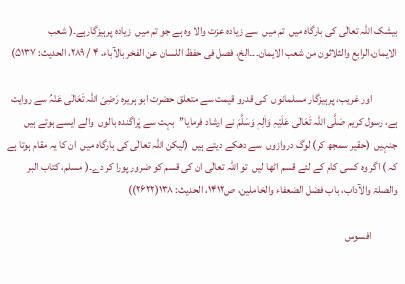بیشک اللہ تعالٰی کی بارگاہ میں  تم میں  سے زیادہ عزت والا وہ ہے جو تم میں  زیادہ پرہیزگارہے۔( شعب الایمان،الرابع والثلاثون من شعب الایمان۔۔۔الخ، فصل فی حفظ اللسان عن الفخر بالآباء، ۴ / ۲۸۹، الحدیث: ۵۱۳۷)

            اور غریب، پرہیزگار مسلمانوں  کی قدرو قیمت سے متعلق حضرت ابو ہریرہ رَضِیَ اللہ تَعَالٰی عَنْہُ سے روایت ہے، رسول کریم صَلَّی اللہ تَعَالٰی عَلَیْہِ وَاٰلِہٖ وَسَلَّمَ نے ارشاد فرمایا’’بہت سے پَراگندہ بالوں  والے ایسے ہوتے ہیں  جنہیں  (حقیر سمجھ کر) لوگ دروازوں  سے دھکے دیتے ہیں  (لیکن اللہ تعالٰی کی بارگاہ میں  ان کا یہ مقام ہوتا ہے کہ ) اگر وہ کسی کام کے لئے قسم اٹھا لیں  تو اللہ تعالٰی ان کی قسم کو ضرور پورا کر دے۔( مسلم، کتاب البر والصلۃ والآداب، باب فضل الضعفاء والخاملین، ص۱۴۱۲، الحدیث: ۱۳۸(۲۶۲۲))

            افسوس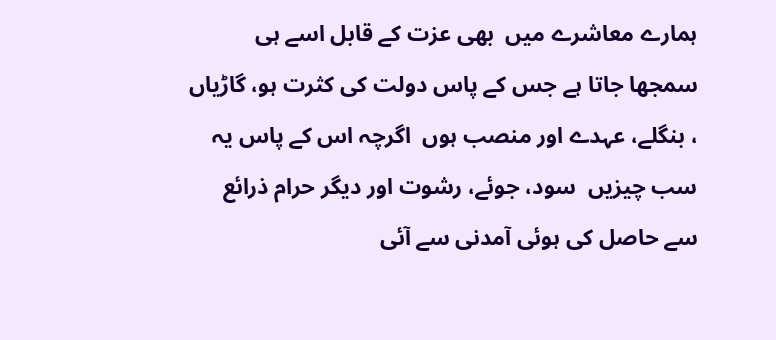ہمارے معاشرے میں  بھی عزت کے قابل اسے ہی سمجھا جاتا ہے جس کے پاس دولت کی کثرت ہو، گاڑیاں ، بنگلے، عہدے اور منصب ہوں  اگرچہ اس کے پاس یہ سب چیزیں  سود، جوئے، رشوت اور دیگر حرام ذرائع سے حاصل کی ہوئی آمدنی سے آئی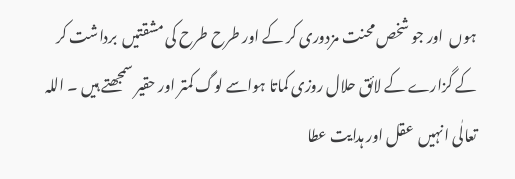ہوں  اور جو شخص محنت مزدوری کر کے اور طرح طرح کی مشقتیں  برداشت کر کے گزارے کے لائق حلال روزی کماتا ہواسے لوگ کمتر اور حقیر سمجھتے ہیں ۔ اللہ تعالٰی انہیں  عقل اور ہدایت عطا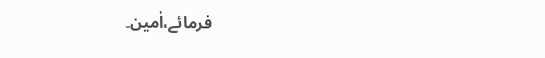فرمائے،اٰمین۔